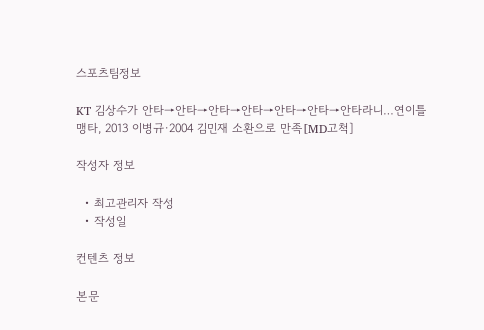스포츠팀정보

KT 김상수가 안타→안타→안타→안타→안타→안타→안타라니…연이틀 맹타, 2013 이병규·2004 김민재 소환으로 만족[MD고척]

작성자 정보

  • 최고관리자 작성
  • 작성일

컨텐츠 정보

본문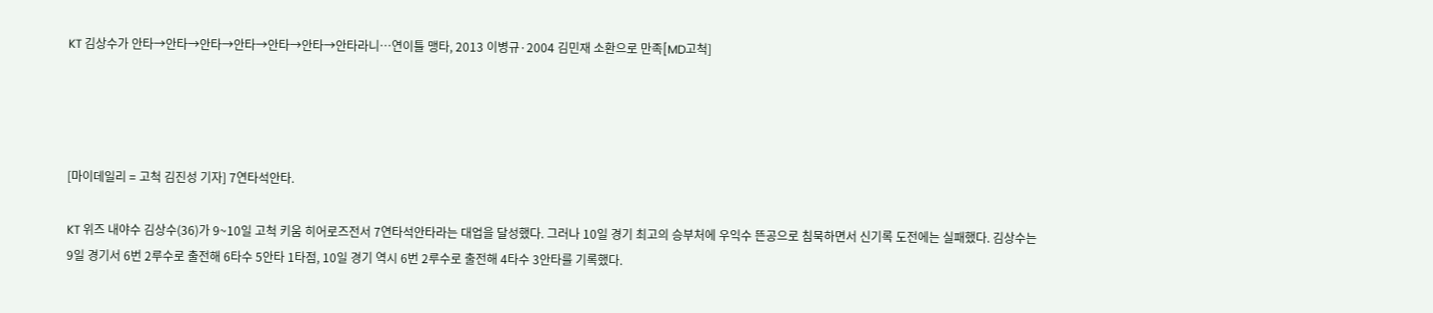KT 김상수가 안타→안타→안타→안타→안타→안타→안타라니…연이틀 맹타, 2013 이병규·2004 김민재 소환으로 만족[MD고척]




[마이데일리 = 고척 김진성 기자] 7연타석안타.

KT 위즈 내야수 김상수(36)가 9~10일 고척 키움 히어로즈전서 7연타석안타라는 대업을 달성했다. 그러나 10일 경기 최고의 승부처에 우익수 뜬공으로 침묵하면서 신기록 도전에는 실패했다. 김상수는 9일 경기서 6번 2루수로 출전해 6타수 5안타 1타점, 10일 경기 역시 6번 2루수로 출전해 4타수 3안타를 기록했다.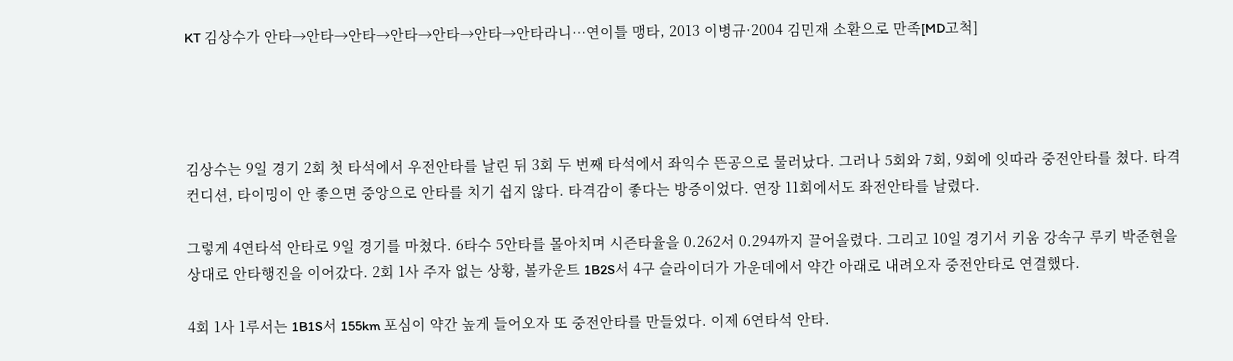KT 김상수가 안타→안타→안타→안타→안타→안타→안타라니…연이틀 맹타, 2013 이병규·2004 김민재 소환으로 만족[MD고척]




김상수는 9일 경기 2회 첫 타석에서 우전안타를 날린 뒤 3회 두 번째 타석에서 좌익수 뜬공으로 물러났다. 그러나 5회와 7회, 9회에 잇따라 중전안타를 쳤다. 타격 컨디션, 타이밍이 안 좋으면 중앙으로 안타를 치기 쉽지 않다. 타격감이 좋다는 방증이었다. 연장 11회에서도 좌전안타를 날렸다.

그렇게 4연타석 안타로 9일 경기를 마쳤다. 6타수 5안타를 몰아치며 시즌타율을 0.262서 0.294까지 끌어올렸다. 그리고 10일 경기서 키움 강속구 루키 박준현을 상대로 안타행진을 이어갔다. 2회 1사 주자 없는 상황, 볼카운트 1B2S서 4구 슬라이더가 가운데에서 약간 아래로 내려오자 중전안타로 연결했다.

4회 1사 1루서는 1B1S서 155km 포심이 약간 높게 들어오자 또 중전안타를 만들었다. 이제 6연타석 안타.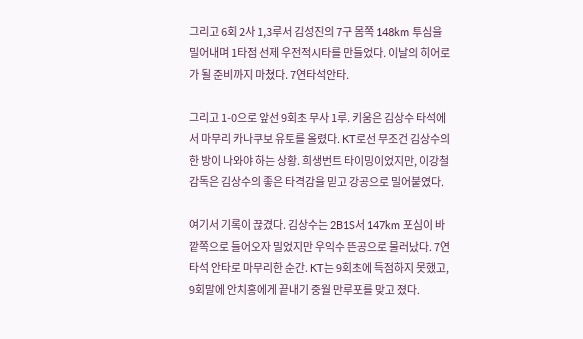그리고 6회 2사 1,3루서 김성진의 7구 몸쪽 148km 투심을 밀어내며 1타점 선제 우전적시타를 만들었다. 이날의 히어로가 될 준비까지 마쳤다. 7연타석안타.

그리고 1-0으로 앞선 9회초 무사 1루. 키움은 김상수 타석에서 마무리 카나쿠보 유토를 올렸다. KT로선 무조건 김상수의 한 방이 나와야 하는 상황. 희생번트 타이밍이었지만, 이강철 감독은 김상수의 좋은 타격감을 믿고 강공으로 밀어붙였다.

여기서 기록이 끊겼다. 김상수는 2B1S서 147km 포심이 바깥쪽으로 들어오자 밀었지만 우익수 뜬공으로 물러났다. 7연타석 안타로 마무리한 순간. KT는 9회초에 득점하지 못했고, 9회말에 안치홍에게 끝내기 중월 만루포를 맞고 졌다.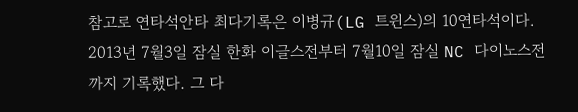참고로 연타석안타 최다기록은 이병규(LG 트윈스)의 10연타석이다. 2013년 7월3일 잠실 한화 이글스전부터 7월10일 잠실 NC 다이노스전까지 기록했다. 그 다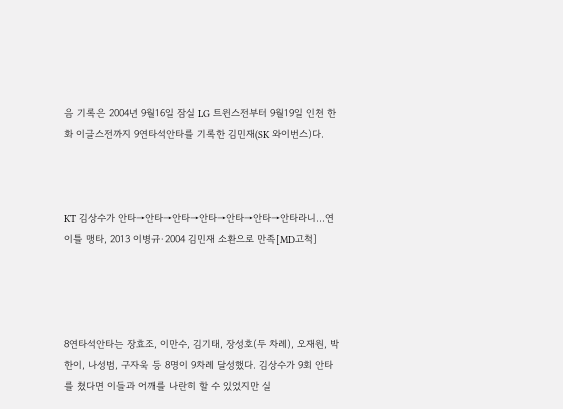음 기록은 2004년 9월16일 잠실 LG 트윈스전부터 9월19일 인천 한화 이글스전까지 9연타석안타를 기록한 김민재(SK 와이번스)다.



KT 김상수가 안타→안타→안타→안타→안타→안타→안타라니…연이틀 맹타, 2013 이병규·2004 김민재 소환으로 만족[MD고척]




8연타석안타는 장효조, 이만수, 김기태, 장성호(두 차례), 오재원, 박한이, 나성범, 구자욱 등 8명이 9차례 달성했다. 김상수가 9회 안타를 쳤다면 이들과 어깨를 나란히 할 수 있었지만 실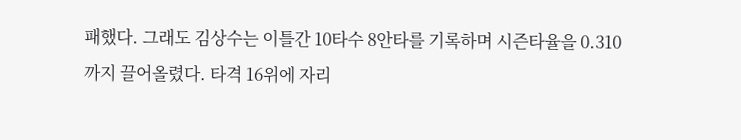패했다. 그래도 김상수는 이틀간 10타수 8안타를 기록하며 시즌타율을 0.310까지 끌어올렸다. 타격 16위에 자리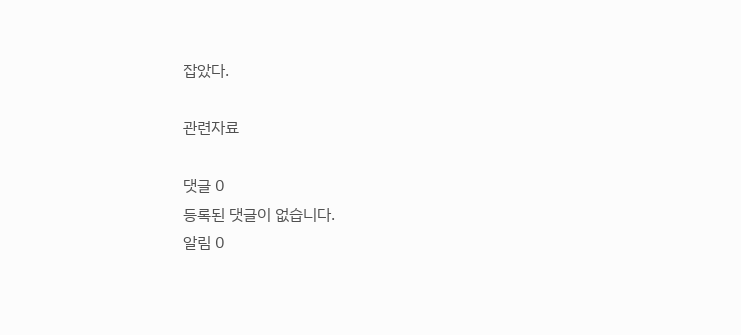잡았다.

관련자료

댓글 0
등록된 댓글이 없습니다.
알림 0